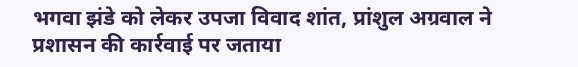भगवा झंडे को लेकर उपजा विवाद शांत, प्रांशुल अग्रवाल ने प्रशासन की कार्रवाई पर जताया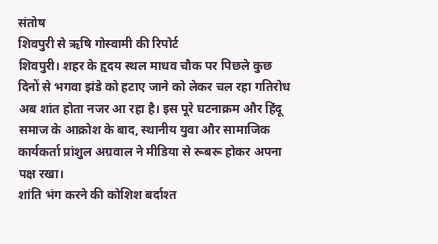संतोष
शिवपुरी से ऋषि गोस्वामी की रिपोर्ट
शिवपुरी। शहर के हृदय स्थल माधव चौक पर पिछले कुछ दिनों से भगवा झंडे को हटाए जाने को लेकर चल रहा गतिरोध अब शांत होता नजर आ रहा है। इस पूरे घटनाक्रम और हिंदू समाज के आक्रोश के बाद, स्थानीय युवा और सामाजिक कार्यकर्ता प्रांशुल अग्रवाल ने मीडिया से रूबरू होकर अपना पक्ष रखा।
शांति भंग करने की कोशिश बर्दाश्त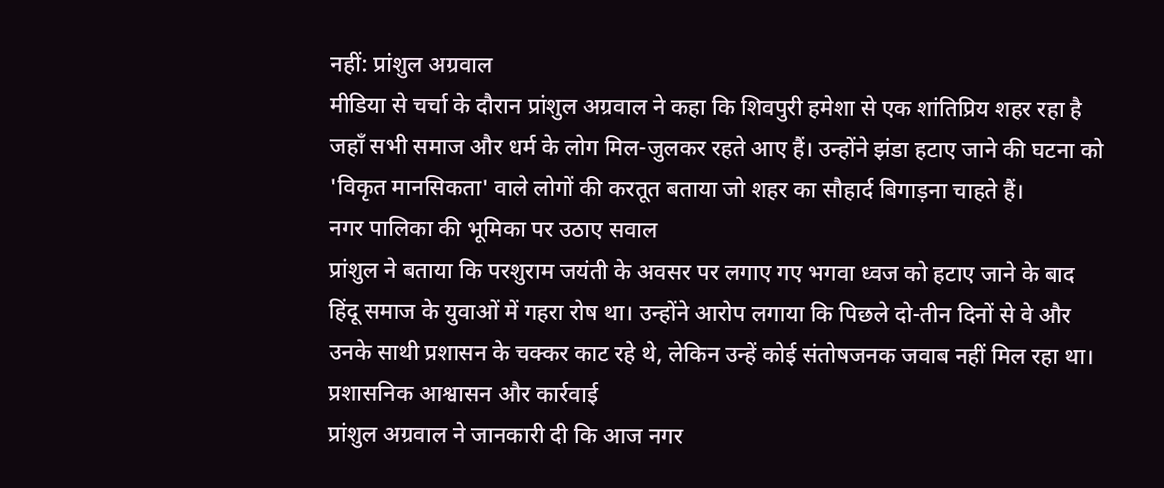नहीं: प्रांशुल अग्रवाल
मीडिया से चर्चा के दौरान प्रांशुल अग्रवाल ने कहा कि शिवपुरी हमेशा से एक शांतिप्रिय शहर रहा है जहाँ सभी समाज और धर्म के लोग मिल-जुलकर रहते आए हैं। उन्होंने झंडा हटाए जाने की घटना को 'विकृत मानसिकता' वाले लोगों की करतूत बताया जो शहर का सौहार्द बिगाड़ना चाहते हैं।
नगर पालिका की भूमिका पर उठाए सवाल
प्रांशुल ने बताया कि परशुराम जयंती के अवसर पर लगाए गए भगवा ध्वज को हटाए जाने के बाद हिंदू समाज के युवाओं में गहरा रोष था। उन्होंने आरोप लगाया कि पिछले दो-तीन दिनों से वे और उनके साथी प्रशासन के चक्कर काट रहे थे, लेकिन उन्हें कोई संतोषजनक जवाब नहीं मिल रहा था।
प्रशासनिक आश्वासन और कार्रवाई
प्रांशुल अग्रवाल ने जानकारी दी कि आज नगर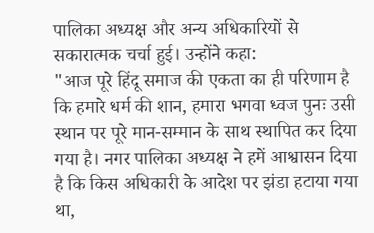पालिका अध्यक्ष और अन्य अधिकारियों से सकारात्मक चर्चा हुई। उन्होंने कहा:
"आज पूरे हिंदू समाज की एकता का ही परिणाम है कि हमारे धर्म की शान, हमारा भगवा ध्वज पुनः उसी स्थान पर पूरे मान-सम्मान के साथ स्थापित कर दिया गया है। नगर पालिका अध्यक्ष ने हमें आश्वासन दिया है कि किस अधिकारी के आदेश पर झंडा हटाया गया था,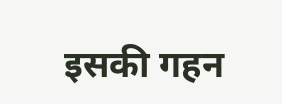इसकी गहन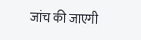जांच की जाएगी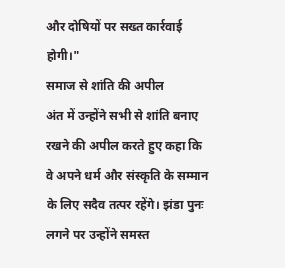और दोषियों पर सख्त कार्रवाई होगी।"
समाज से शांति की अपील
अंत में उन्होंने सभी से शांति बनाए रखने की अपील करते हुए कहा कि वे अपने धर्म और संस्कृति के सम्मान के लिए सदैव तत्पर रहेंगे। झंडा पुनः लगने पर उन्होंने समस्त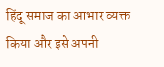हिंदू समाज का आभार व्यक्त किया और इसे अपनी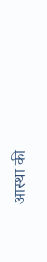आस्था की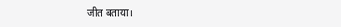जीत बताया।